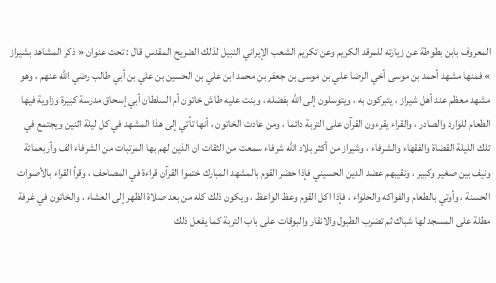المعروف بابن بطوطة عن زيارته للمرقد الكريم وعن تكريم الشعب الإيراني النبيل لذلك الضريح المقدس قال : تحت عنوان « ذكر المشاهد بشيراز » فمنها مشهد أحمد بن موسى أخي الرضا علي بن موسى بن جعفر بن محمد ابن علي بن الحسين بن علي بن أبي طالب رضي اللّه عنهم ، وهو مشهد معظم عند أهل شيراز ، يتبركون به ، ويتوسلون إلى اللّه بفضله ، وبنت عليه طاش خاتون أم السلطان أبي إسحاق مدرسة كبيرة وزاوية فيها الطعام للوارد والصادر ، والقراء يقرءون القرآن على التربة دائما ، ومن عادت الخاتون ، أنها تأتي إلى هذا المشهد في كل ليلة اثنين ويجتمع في تلك الليلة القضاة والفقهاء والشرفاء ، وشيراز من أكثر بلاد اللّه شرفاء سمعت من الثقات ان الذين لهم بها المرتبات من الشرفاء الف وأربعمائة ونيف بين صغير وكبير ، ونقيبهم عضد الدين الحسيني فإذا حضر القوم بالمشهد المبارك ختموا القرآن قراءة في المصاحف ، وقرأ القراء بالأصوات الحسنة ، وأوتي بالطعام والفواكه والحلواء ، فإذا اكل القوم وعظ الواعظ ، ويكون ذلك كله من بعد صلاة الظهر إلى العشاء ، والخاتون في غرفة مطلة على المسجد لها شباك ثم تضرب الطبول والانقار والبوقات على باب التربة كما يفعل ذلك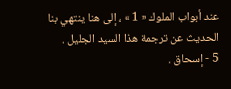عند أبواب الملوك « 1 » ، إلى هنا ينتهي بنا الحديث عن ترجمة هذا السيد الجليل .
5 - إسحاق .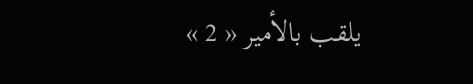يلقب بالأمير « 2 »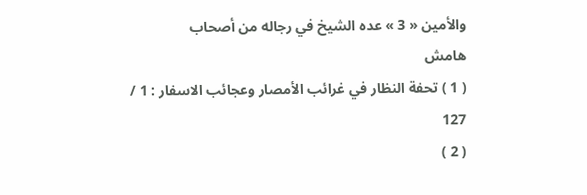والأمين « 3 » عده الشيخ في رجاله من أصحاب
هامش
( 1 ) تحفة النظار في غرائب الأمصار وعجائب الاسفار : 1 / 127
( 2 )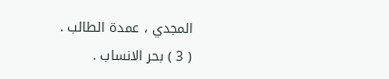المجدي ، عمدة الطالب .
( 3 ) بحر الانساب .